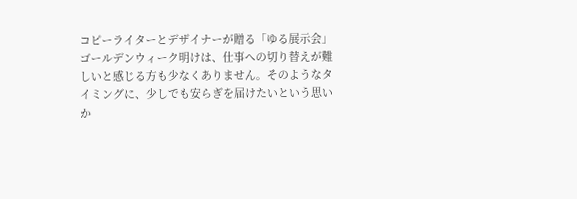コピーライターとデザイナーが贈る「ゆる展示会」
ゴールデンウィーク明けは、仕事への切り替えが難しいと感じる方も少なくありません。そのようなタイミングに、少しでも安らぎを届けたいという思いか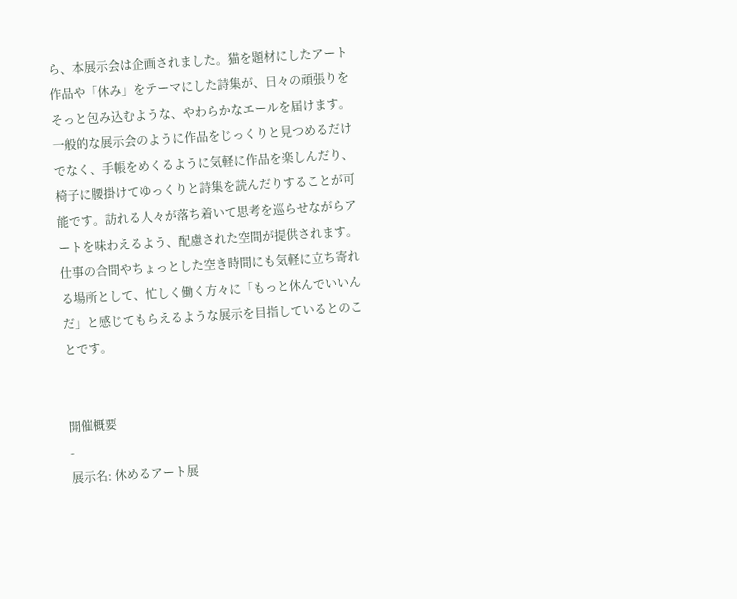ら、本展示会は企画されました。猫を題材にしたアート作品や「休み」をテーマにした詩集が、日々の頑張りをそっと包み込むような、やわらかなエールを届けます。
一般的な展示会のように作品をじっくりと見つめるだけでなく、手帳をめくるように気軽に作品を楽しんだり、椅子に腰掛けてゆっくりと詩集を読んだりすることが可能です。訪れる人々が落ち着いて思考を巡らせながらアートを味わえるよう、配慮された空間が提供されます。
仕事の合間やちょっとした空き時間にも気軽に立ち寄れる場所として、忙しく働く方々に「もっと休んでいいんだ」と感じてもらえるような展示を目指しているとのことです。


開催概要
-
展示名: 休めるアート展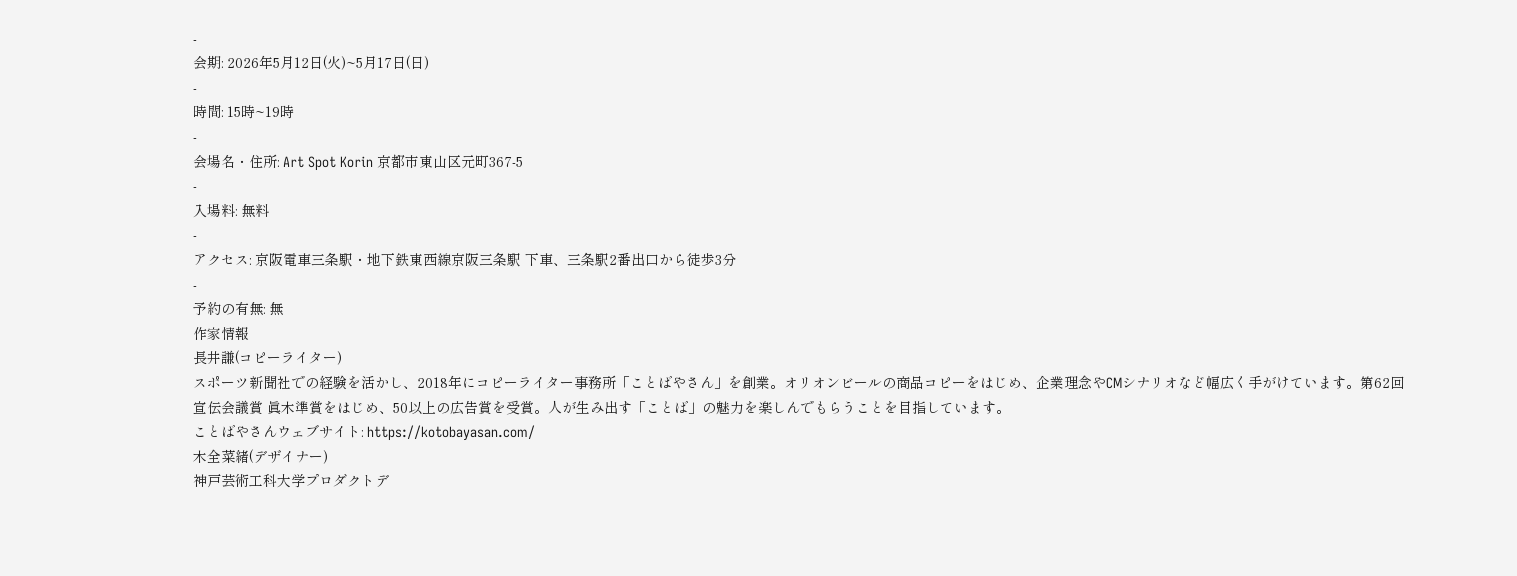-
会期: 2026年5月12日(火)~5月17日(日)
-
時間: 15時~19時
-
会場名・住所: Art Spot Korin 京都市東山区元町367-5
-
入場料: 無料
-
アクセス: 京阪電車三条駅・地下鉄東西線京阪三条駅 下車、三条駅2番出口から徒歩3分
-
予約の有無: 無
作家情報
長井謙(コピーライター)
スポーツ新聞社での経験を活かし、2018年にコピーライター事務所「ことばやさん」を創業。オリオンビールの商品コピーをはじめ、企業理念やCMシナリオなど幅広く手がけています。第62回宣伝会議賞 眞木準賞をはじめ、50以上の広告賞を受賞。人が生み出す「ことば」の魅力を楽しんでもらうことを目指しています。
ことばやさんウェブサイト: https://kotobayasan.com/
木全菜緒(デザイナー)
神戸芸術工科大学プロダクトデ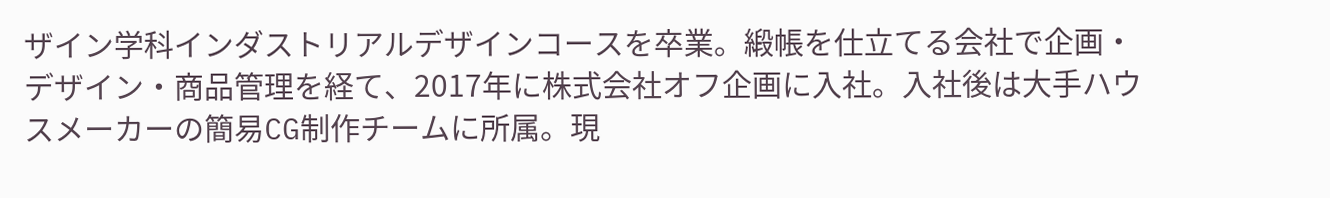ザイン学科インダストリアルデザインコースを卒業。緞帳を仕立てる会社で企画・デザイン・商品管理を経て、2017年に株式会社オフ企画に入社。入社後は大手ハウスメーカーの簡易CG制作チームに所属。現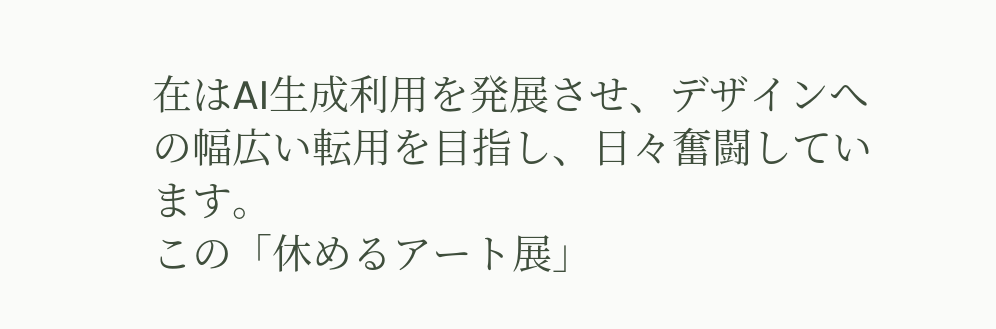在はAI生成利用を発展させ、デザインへの幅広い転用を目指し、日々奮闘しています。
この「休めるアート展」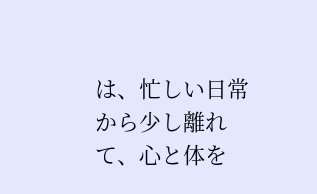は、忙しい日常から少し離れて、心と体を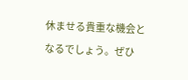休ませる貴重な機会となるでしょう。ぜひ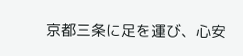京都三条に足を運び、心安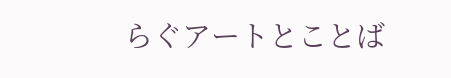らぐアートとことば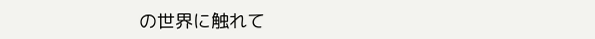の世界に触れて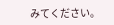みてください。